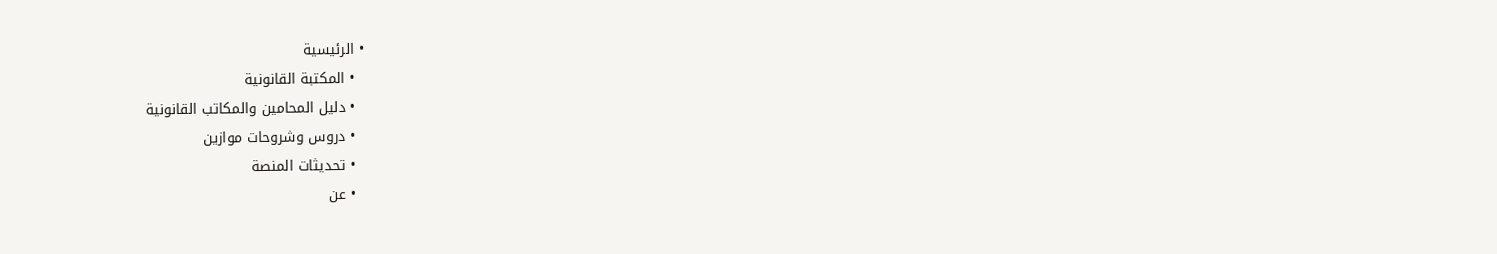• الرئيسية
  • المكتبة القانونية
  • دليل المحامين والمكاتب القانونية
  • دروس وشروحات موازين
  • تحديثات المنصة
  • عن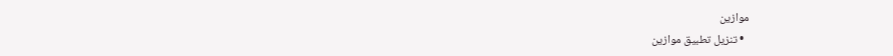موازين
  • تنزيل تطبيق موازين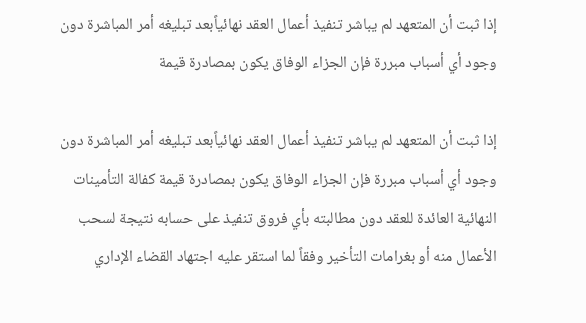إذا ثبت أن المتعهد لم يباشر تنفيذ أعمال العقد نهائياًبعد تبليغه أمر المباشرة دون وجود أي أسباب مبررة فإن الجزاء الوفاق يكون بمصادرة قيمة

إذا ثبت أن المتعهد لم يباشر تنفيذ أعمال العقد نهائياًبعد تبليغه أمر المباشرة دون وجود أي أسباب مبررة فإن الجزاء الوفاق يكون بمصادرة قيمة كفالة التأمينات النهائية العائدة للعقد دون مطالبته بأي فروق تنفيذ على حسابه نتيجة لسحب الأعمال منه أو بغرامات التأخير وفقاً لما استقر عليه اجتهاد القضاء الإداري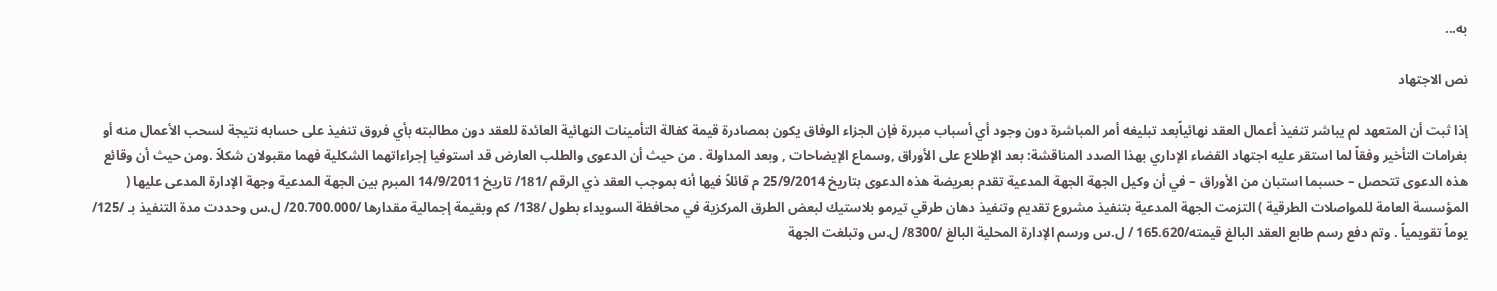به...

نص الاجتهاد

إذا ثبت أن المتعهد لم يباشر تنفيذ أعمال العقد نهائياًبعد تبليغه أمر المباشرة دون وجود أي أسباب مبررة فإن الجزاء الوفاق يكون بمصادرة قيمة كفالة التأمينات النهائية العائدة للعقد دون مطالبته بأي فروق تنفيذ على حسابه نتيجة لسحب الأعمال منه أو بغرامات التأخير وفقاً لما استقر عليه اجتهاد القضاء الإداري بهذا الصدد المناقشة: بعد الإطلاع على الأوراق ,وسماع الإيضاحات , وبعد المداولة . من حيث أن الدعوى والطلب العارض قد استوفيا إجراءاتهما الشكلية فهما مقبولان شكلاً .ومن حيث أن وقائع هذه الدعوى تتحصل – حسبما استبان من الأوراق – في أن وكيل الجهة الجهة المدعية تقدم بعريضة هذه الدعوى بتاريخ 25/9/2014 م قائلاً فيها أنه بموجب العقد ذي الرقم /181/ تاريخ 14/9/2011 المبرم بين الجهة المدعية وجهة الإدارة المدعى عليها ( المؤسسة العامة للمواصلات الطرقية ) التزمت الجهة المدعية بتنفيذ مشروع تقديم وتنفيذ دهان طرقي تيرمو بلاستيك لبعض الطرق المركزية في محافظة السويداء بطول /138/ كم وبقيمة إجمالية مقدارها /20.700.000/ ل.س وحددت مدة التنفيذ بـ /125/ يوماً تقويمياً . وتم دفع رسم طابع العقد البالغ قيمته/165.620 / ل.س ورسم الإدارة المحلية البالغ /8300/ ل.س وتبلغت الجهة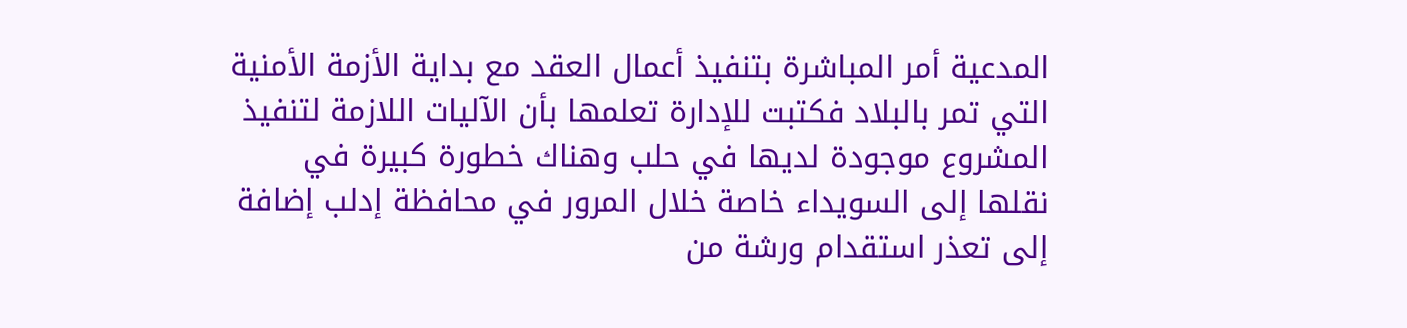المدعية أمر المباشرة بتنفيذ أعمال العقد مع بداية الأزمة الأمنية التي تمر بالبلاد فكتبت للإدارة تعلمها بأن الآليات اللازمة لتنفيذ المشروع موجودة لديها في حلب وهناك خطورة كبيرة في نقلها إلى السويداء خاصة خلال المرور في محافظة إدلب إضافة إلى تعذر استقدام ورشة من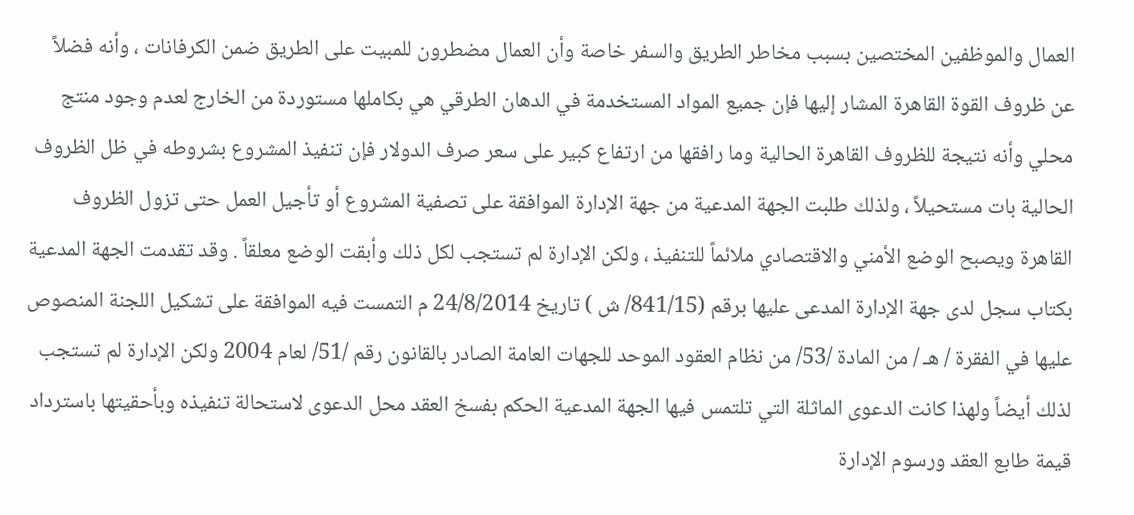العمال والموظفين المختصين بسبب مخاطر الطريق والسفر خاصة وأن العمال مضطرون للمبيت على الطريق ضمن الكرفانات ، وأنه فضلاً عن ظروف القوة القاهرة المشار إليها فإن جميع المواد المستخدمة في الدهان الطرقي هي بكاملها مستوردة من الخارج لعدم وجود منتج محلي وأنه نتيجة للظروف القاهرة الحالية وما رافقها من ارتفاع كبير على سعر صرف الدولار فإن تنفيذ المشروع بشروطه في ظل الظروف الحالية بات مستحيلاً ، ولذلك طلبت الجهة المدعية من جهة الإدارة الموافقة على تصفية المشروع أو تأجيل العمل حتى تزول الظروف القاهرة ويصبح الوضع الأمني والاقتصادي ملائماً للتنفيذ ، ولكن الإدارة لم تستجب لكل ذلك وأبقت الوضع معلقاً . وقد تقدمت الجهة المدعية بكتاب سجل لدى جهة الإدارة المدعى عليها برقم (841/15/ ش ) تاريخ 24/8/2014 م التمست فيه الموافقة على تشكيل اللجنة المنصوص عليها في الفقرة / هـ / من المادة /53/ من نظام العقود الموحد للجهات العامة الصادر بالقانون رقم /51/ لعام 2004 ولكن الإدارة لم تستجب لذلك أيضاً ولهذا كانت الدعوى الماثلة التي تلتمس فيها الجهة المدعية الحكم بفسخ العقد محل الدعوى لاستحالة تنفيذه وبأحقيتها باسترداد قيمة طابع العقد ورسوم الإدارة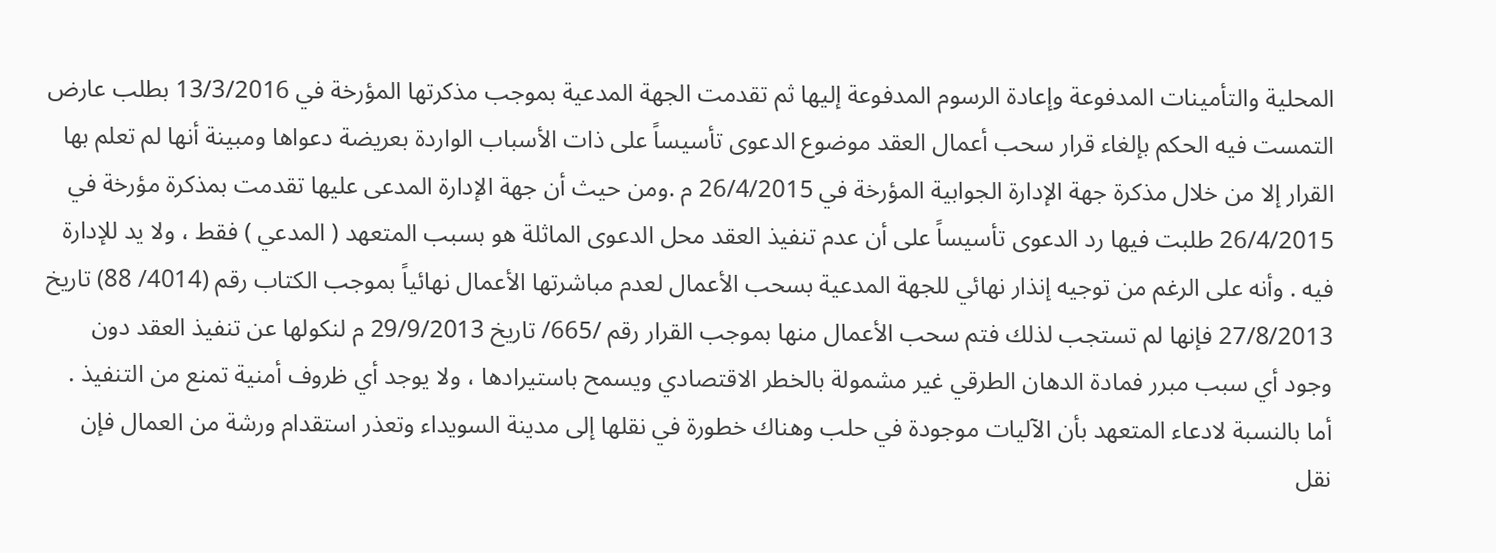المحلية والتأمينات المدفوعة وإعادة الرسوم المدفوعة إليها ثم تقدمت الجهة المدعية بموجب مذكرتها المؤرخة في 13/3/2016 بطلب عارض التمست فيه الحكم بإلغاء قرار سحب أعمال العقد موضوع الدعوى تأسيساً على ذات الأسباب الواردة بعريضة دعواها ومبينة أنها لم تعلم بها القرار إلا من خلال مذكرة جهة الإدارة الجوابية المؤرخة في 26/4/2015 م .ومن حيث أن جهة الإدارة المدعى عليها تقدمت بمذكرة مؤرخة في 26/4/2015 طلبت فيها رد الدعوى تأسيساً على أن عدم تنفيذ العقد محل الدعوى الماثلة هو بسبب المتعهد ( المدعي ) فقط ، ولا يد للإدارة فيه . وأنه على الرغم من توجيه إنذار نهائي للجهة المدعية بسحب الأعمال لعدم مباشرتها الأعمال نهائياً بموجب الكتاب رقم (4014/ 88) تاريخ 27/8/2013 فإنها لم تستجب لذلك فتم سحب الأعمال منها بموجب القرار رقم /665/ تاريخ 29/9/2013 م لنكولها عن تنفيذ العقد دون وجود أي سبب مبرر فمادة الدهان الطرقي غير مشمولة بالخطر الاقتصادي ويسمح باستيرادها ، ولا يوجد أي ظروف أمنية تمنع من التنفيذ . أما بالنسبة لادعاء المتعهد بأن الآليات موجودة في حلب وهناك خطورة في نقلها إلى مدينة السويداء وتعذر استقدام ورشة من العمال فإن نقل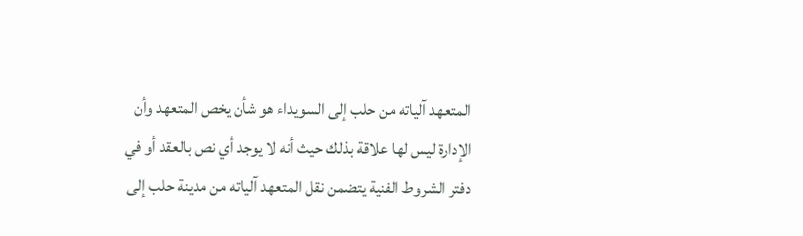المتعهد آلياته من حلب إلى السويداء هو شأن يخص المتعهد وأن الإدارة ليس لها علاقة بذلك حيث أنه لا يوجد أي نص بالعقد أو في دفتر الشروط الفنية يتضمن نقل المتعهد آلياته من مدينة حلب إلى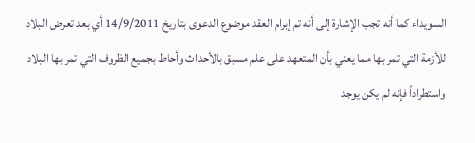السويداء كما أنه تجب الإشارة إلى أنه تم إبرام العقد موضوع الدعوى بتاريخ 14/9/2011 أي بعد تعرض البلاد للأزمة التي تمر بها مما يعني بأن المتعهد على علم مسبق بالأحداث وأحاط بجميع الظروف التي تمر بها البلاد واستطراداً فإنه لم يكن يوجد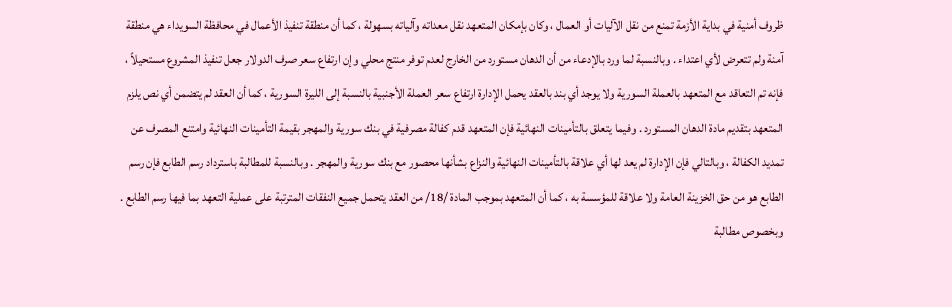ظروف أمنية في بداية الأزمة تمنع من نقل الآليات أو العمال ، وكان بإمكان المتعهد نقل معداته وآلياته بسهولة ، كما أن منطقة تنفيذ الأعمال في محافظة السويداء هي منطقة آمنة ولم تتعرض لأي اعتداء . وبالنسبة لما ورد بالإدعاء من أن الدهان مستورد من الخارج لعدم توفر منتج محلي وإن ارتفاع سعر صرف الدولار جعل تنفيذ المشروع مستحيلاً ، فإنه تم التعاقد مع المتعهد بالعملة السورية ولا يوجد أي بند بالعقد يحمل الإدارة ارتفاع سعر العملة الأجنبية بالنسبة إلى الليرة السورية ، كما أن العقد لم يتضمن أي نص يلزم المتعهد بتقديم مادة الدهان المستورد . وفيما يتعلق بالتأمينات النهائية فإن المتعهد قدم كفالة مصرفية في بنك سورية والمهجر بقيمة التأمينات النهائية وامتنع المصرف عن تمديد الكفالة ، وبالتالي فإن الإدارة لم يعد لها أي علاقة بالتأمينات النهائية والنزاع بشأنها محصور مع بنك سورية والمهجر . وبالنسبة للمطالبة باسترداد رسم الطابع فإن رسم الطابع هو من حق الخزينة العامة ولا علاقة للمؤسسة به ، كما أن المتعهد بموجب المادة /18/ من العقد يتحمل جميع النفقات المترتبة على عملية التعهد بما فيها رسم الطابع . وبخصوص مطالبة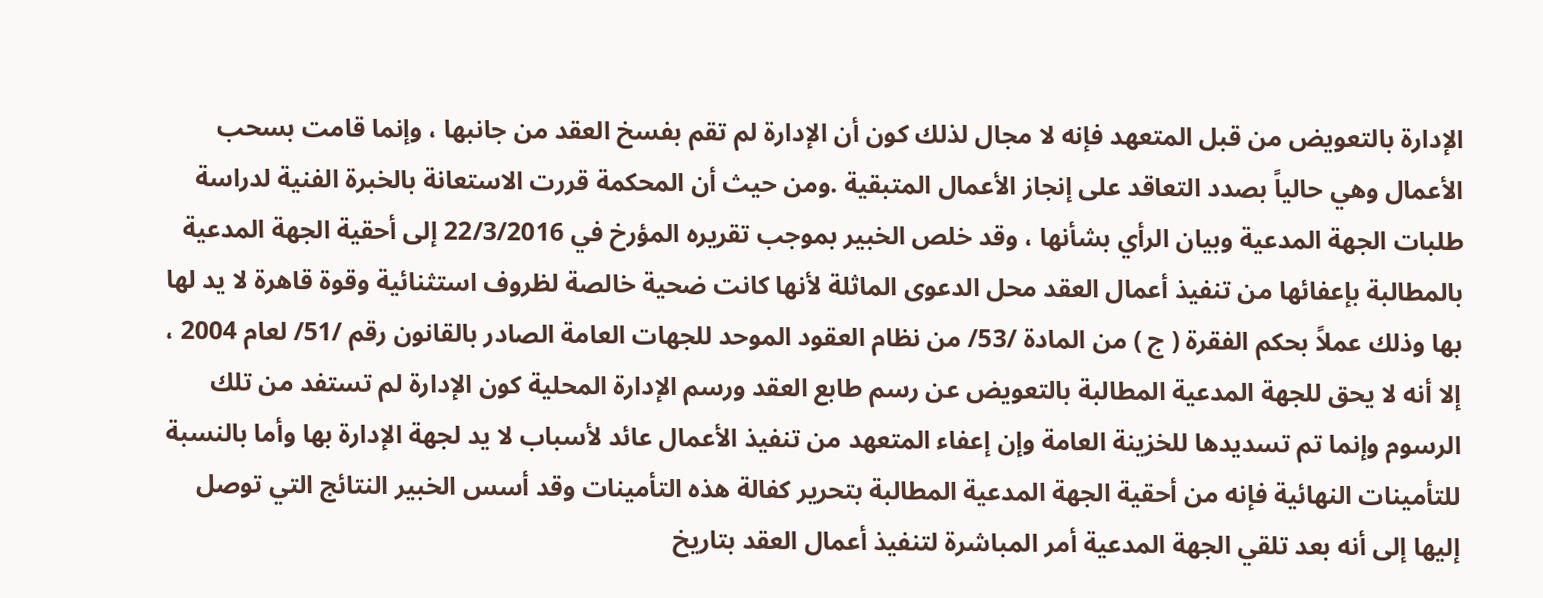الإدارة بالتعويض من قبل المتعهد فإنه لا مجال لذلك كون أن الإدارة لم تقم بفسخ العقد من جانبها ، وإنما قامت بسحب الأعمال وهي حالياً بصدد التعاقد على إنجاز الأعمال المتبقية .ومن حيث أن المحكمة قررت الاستعانة بالخبرة الفنية لدراسة طلبات الجهة المدعية وبيان الرأي بشأنها ، وقد خلص الخبير بموجب تقريره المؤرخ في 22/3/2016 إلى أحقية الجهة المدعية بالمطالبة بإعفائها من تنفيذ أعمال العقد محل الدعوى الماثلة لأنها كانت ضحية خالصة لظروف استثنائية وقوة قاهرة لا يد لها بها وذلك عملاً بحكم الفقرة ( ج ) من المادة /53/ من نظام العقود الموحد للجهات العامة الصادر بالقانون رقم /51/ لعام 2004 ، إلا أنه لا يحق للجهة المدعية المطالبة بالتعويض عن رسم طابع العقد ورسم الإدارة المحلية كون الإدارة لم تستفد من تلك الرسوم وإنما تم تسديدها للخزينة العامة وإن إعفاء المتعهد من تنفيذ الأعمال عائد لأسباب لا يد لجهة الإدارة بها وأما بالنسبة للتأمينات النهائية فإنه من أحقية الجهة المدعية المطالبة بتحرير كفالة هذه التأمينات وقد أسس الخبير النتائج التي توصل إليها إلى أنه بعد تلقي الجهة المدعية أمر المباشرة لتنفيذ أعمال العقد بتاريخ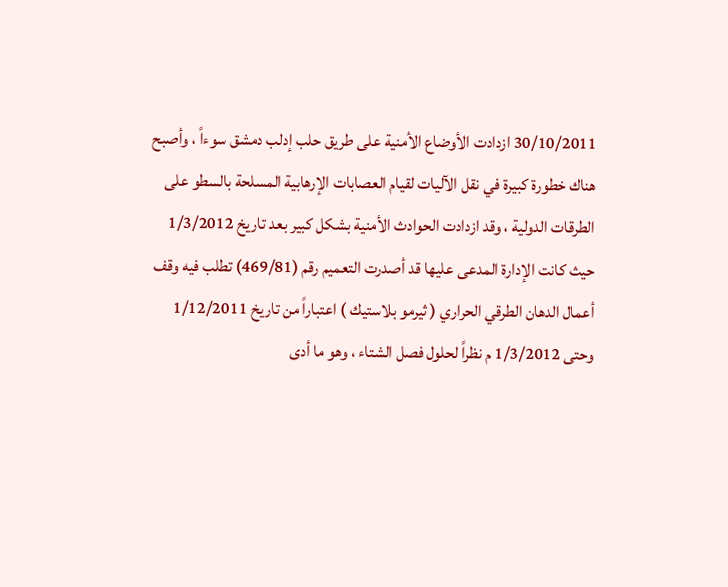30/10/2011 ازدادت الأوضاع الأمنية على طريق حلب إدلب دمشق سوءاً ، وأصبح هناك خطورة كبيرة في نقل الآليات لقيام العصابات الإرهابية المسلحة بالسطو على الطرقات الدولية ، وقد ازدادت الحوادث الأمنية بشكل كبير بعد تاريخ 1/3/2012 حيث كانت الإدارة المدعى عليها قد أصدرت التعميم رقم (469/81) تطلب فيه وقف أعمال الدهان الطرقي الحراري ( ثيرمو بلاستيك ) اعتباراً من تاريخ 1/12/2011 وحتى 1/3/2012 م نظراً لحلول فصل الشتاء ، وهو ما أدى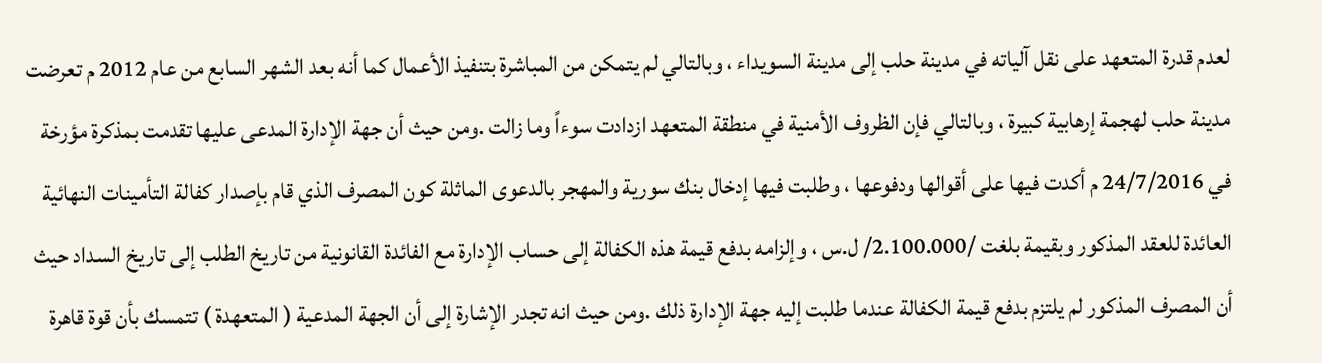لعدم قدرة المتعهد على نقل آلياته في مدينة حلب إلى مدينة السويداء ، وبالتالي لم يتمكن من المباشرة بتنفيذ الأعمال كما أنه بعد الشهر السابع من عام 2012 م تعرضت مدينة حلب لهجمة إرهابية كبيرة ، وبالتالي فإن الظروف الأمنية في منطقة المتعهد ازدادت سوءاً وما زالت .ومن حيث أن جهة الإدارة المدعى عليها تقدمت بمذكرة مؤرخة في 24/7/2016 م أكدت فيها على أقوالها ودفوعها ، وطلبت فيها إدخال بنك سورية والمهجر بالدعوى الماثلة كون المصرف الذي قام بإصدار كفالة التأمينات النهائية العائدة للعقد المذكور وبقيمة بلغت /2.100.000/ ل.س ، وإلزامه بدفع قيمة هذه الكفالة إلى حساب الإدارة مع الفائدة القانونية من تاريخ الطلب إلى تاريخ السداد حيث أن المصرف المذكور لم يلتزم بدفع قيمة الكفالة عندما طلبت إليه جهة الإدارة ذلك .ومن حيث انه تجدر الإشارة إلى أن الجهة المدعية ( المتعهدة ) تتمسك بأن قوة قاهرة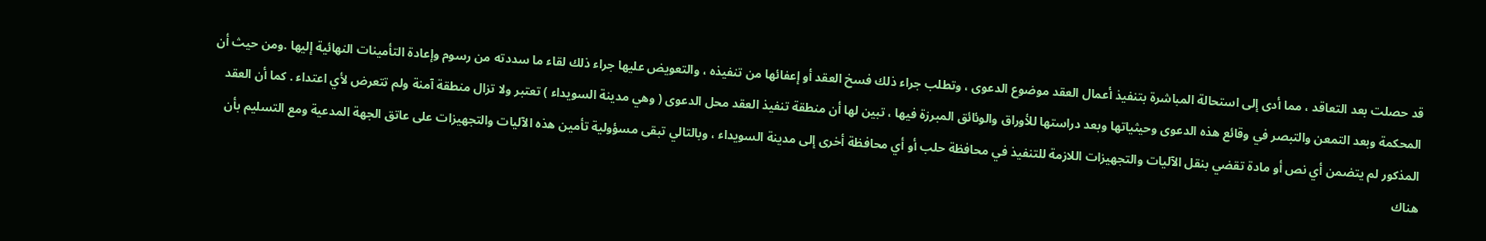قد حصلت بعد التعاقد ، مما أدى إلى استحالة المباشرة بتنفيذ أعمال العقد موضوع الدعوى ، وتطلب جراء ذلك فسخ العقد أو إعفائها من تنفيذه ، والتعويض عليها جراء ذلك لقاء ما سددته من رسوم وإعادة التأمينات النهائية إليها .ومن حيث أن المحكمة وبعد التمعن والتبصر في وقائع هذه الدعوى وحيثياتها وبعد دراستها للأوراق والوئائق المبرزة فيها ، تبين لها أن منطقة تنفيذ العقد محل الدعوى ( وهي مدينة السويداء ) تعتبر ولا تزال منطقة آمنة ولم تتعرض لأي اعتداء . كما أن العقد المذكور لم يتضمن أي نص أو مادة تقضي بنقل الآليات والتجهيزات اللازمة للتنفيذ في محافظة حلب أو أي محافظة أخرى إلى مدينة السويداء ، وبالتالي تبقى مسؤولية تأمين هذه الآليات والتجهيزات على عاتق الجهة المدعية ومع التسليم بأن هناك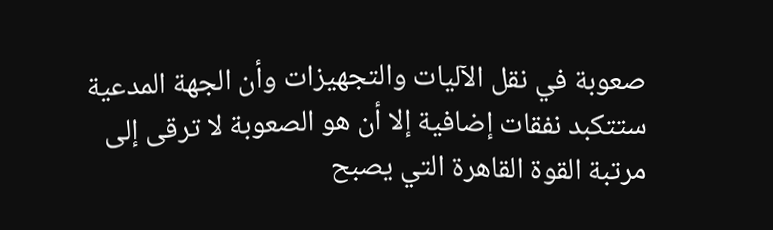صعوبة في نقل الآليات والتجهيزات وأن الجهة المدعية ستتكبد نفقات إضافية إلا أن هو الصعوبة لا ترقى إلى مرتبة القوة القاهرة التي يصبح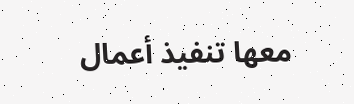معها تنفيذ أعمال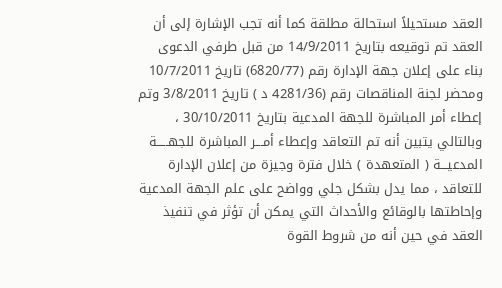العقد مستحيلاً استحالة مطلقة كما أنه تجب الإشارة إلى أن العقد تم توقيعه بتاريخ 14/9/2011 من قبل طرفي الدعوى بناء على إعلان جهة الإدارة رقم (6820/77) تاريخ 10/7/2011 ومحضر لجنة المناقصات رقم (4281/36 د ) تاريخ 3/8/2011 وتم إعطاء أمر المباشرة للجهة المدعية بتاريخ 30/10/2011 ، وبالتالي يتبين أنه تم التعاقد وإعطاء أمـــر المباشرة للجهـــــة المدعيـــة ( المتعهدة ) خلال فترة وجيزة من إعلان الإدارة للتعاقد ، مما يدل بشكل جلي وواضح على علم الجهة المدعية وإحاطتها بالوقائع والأحداث التي يمكن أن تؤثر في تنفيذ العقد في حين أنه من شروط القوة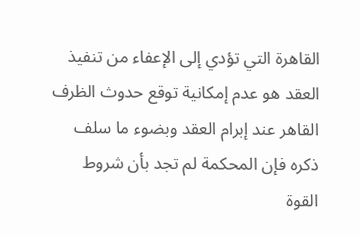القاهرة التي تؤدي إلى الإعفاء من تنفيذ العقد هو عدم إمكانية توقع حدوث الظرف القاهر عند إبرام العقد وبضوء ما سلف ذكره فإن المحكمة لم تجد بأن شروط القوة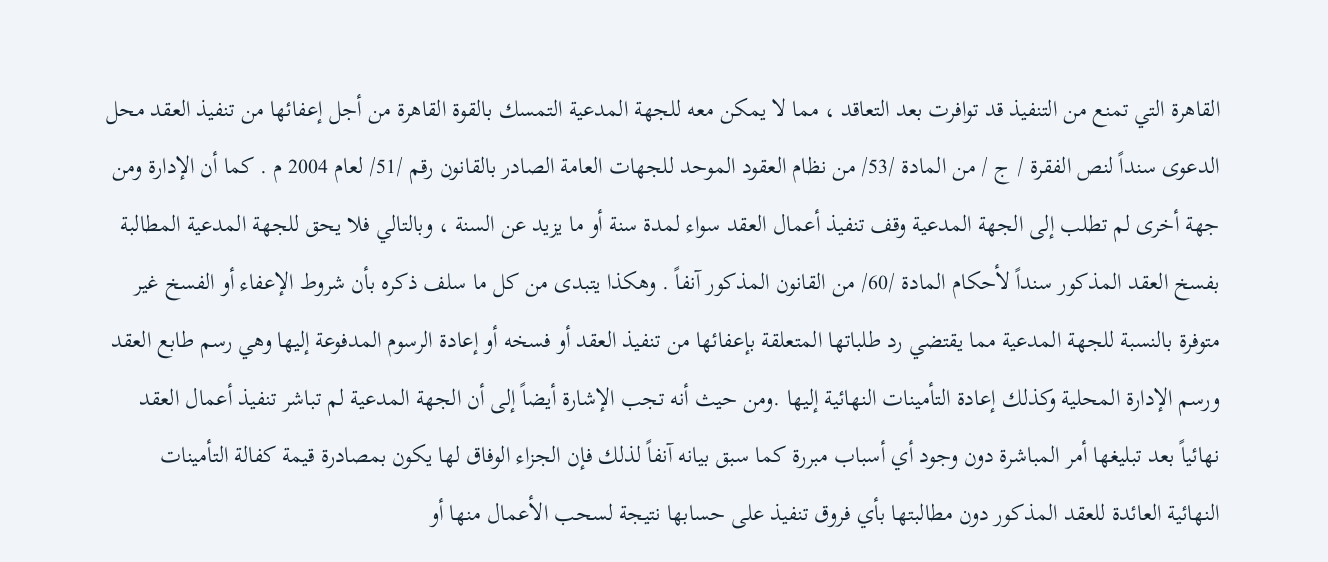القاهرة التي تمنع من التنفيذ قد توافرت بعد التعاقد ، مما لا يمكن معه للجهة المدعية التمسك بالقوة القاهرة من أجل إعفائها من تنفيذ العقد محل الدعوى سنداً لنص الفقرة / ج / من المادة /53/ من نظام العقود الموحد للجهات العامة الصادر بالقانون رقم /51/ لعام 2004 م . كما أن الإدارة ومن جهة أخرى لم تطلب إلى الجهة المدعية وقف تنفيذ أعمال العقد سواء لمدة سنة أو ما يزيد عن السنة ، وبالتالي فلا يحق للجهة المدعية المطالبة بفسخ العقد المذكور سنداً لأحكام المادة /60/ من القانون المذكور آنفاً . وهكذا يتبدى من كل ما سلف ذكره بأن شروط الإعفاء أو الفسخ غير متوفرة بالنسبة للجهة المدعية مما يقتضي رد طلباتها المتعلقة بإعفائها من تنفيذ العقد أو فسخه أو إعادة الرسوم المدفوعة إليها وهي رسم طابع العقد ورسم الإدارة المحلية وكذلك إعادة التأمينات النهائية إليها .ومن حيث أنه تجب الإشارة أيضاً إلى أن الجهة المدعية لم تباشر تنفيذ أعمال العقد نهائياً بعد تبليغها أمر المباشرة دون وجود أي أسباب مبررة كما سبق بيانه آنفاً لذلك فإن الجزاء الوفاق لها يكون بمصادرة قيمة كفالة التأمينات النهائية العائدة للعقد المذكور دون مطالبتها بأي فروق تنفيذ على حسابها نتيجة لسحب الأعمال منها أو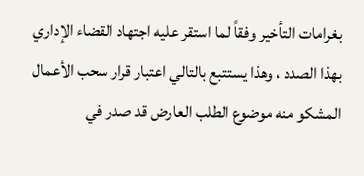بغرامات التأخير وفقاً لما استقر عليه اجتهاد القضاء الإداري بهذا الصدد ، وهذا يستتبع بالتالي اعتبار قرار سحب الأعمال المشكو منه موضوع الطلب العارض قد صدر في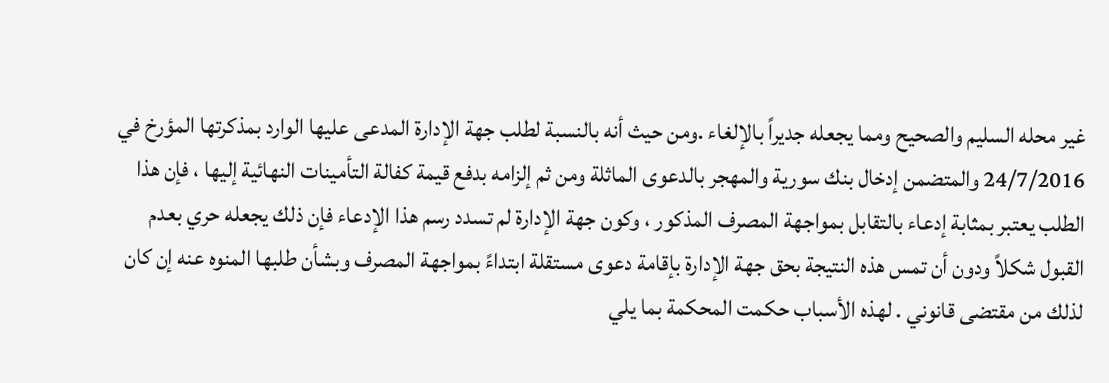غير محله السليم والصحيح ومما يجعله جديراً بالإلغاء .ومن حيث أنه بالنسبة لطلب جهة الإدارة المدعى عليها الوارد بمذكرتها المؤرخ في 24/7/2016 والمتضمن إدخال بنك سورية والمهجر بالدعوى الماثلة ومن ثم إلزامه بدفع قيمة كفالة التأمينات النهائية إليها ، فإن هذا الطلب يعتبر بمثابة إدعاء بالتقابل بمواجهة المصرف المذكور ، وكون جهة الإدارة لم تسدد رسم هذا الإدعاء فإن ذلك يجعله حري بعدم القبول شكلاً ودون أن تمس هذه النتيجة بحق جهة الإدارة بإقامة دعوى مستقلة ابتداءً بمواجهة المصرف وبشأن طلبها المنوه عنه إن كان لذلك من مقتضى قانوني . لهذه الأسباب حكمت المحكمة بما يلي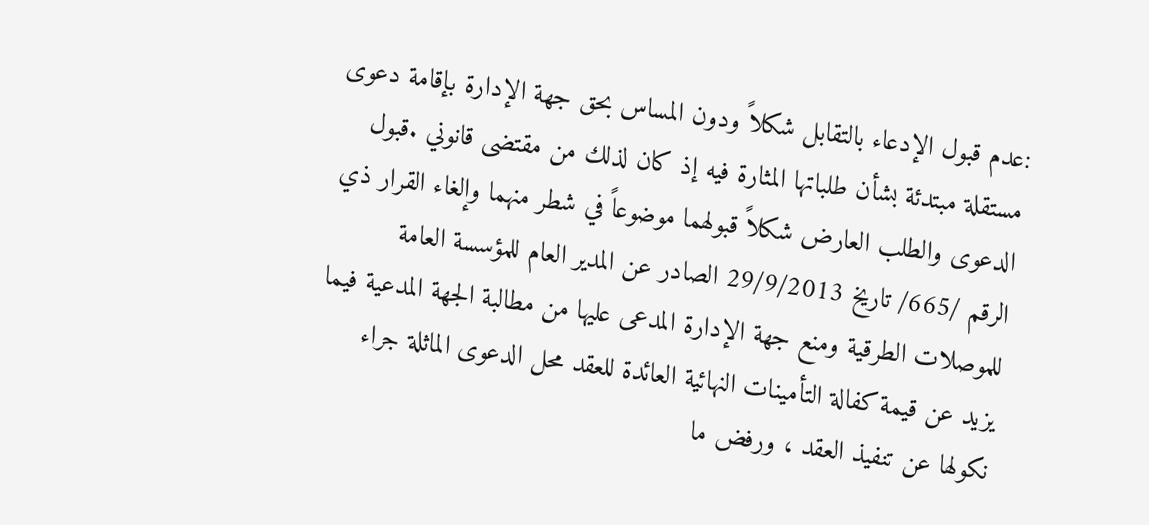:عدم قبول الإدعاء بالتقابل شكلاً ودون المساس بحق جهة الإدارة بإقامة دعوى مستقلة مبتدئة بشأن طلباتها المثارة فيه إذ كان لذلك من مقتضى قانوني .قبول الدعوى والطلب العارض شكلاً قبولهما موضوعاً في شطر منهما وإلغاء القرار ذي الرقم /665/ تاريخ 29/9/2013 الصادر عن المدير العام للمؤسسة العامة للموصلات الطرقية ومنع جهة الإدارة المدعى عليها من مطالبة الجهة المدعية فيما يزيد عن قيمة كفالة التأمينات النهائية العائدة للعقد محل الدعوى الماثلة جراء نكولها عن تنفيذ العقد ، ورفض ما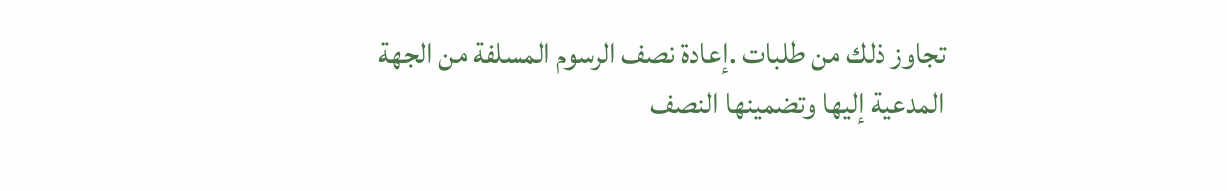تجاوز ذلك من طلبات .إعادة نصف الرسوم المسلفة من الجهة المدعية إليها وتضمينها النصف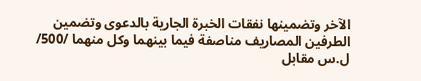الآخر وتضمينها نفقات الخبرة الجارية بالدعوى وتضمين الطرفين المصاريف مناصفة فيما بينهما وكل منهما /500/ ل.س مقابل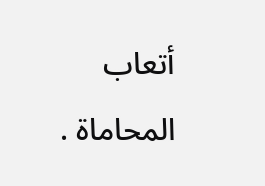أتعاب المحاماة .